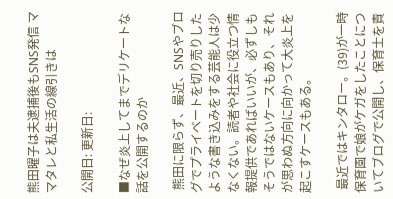熊田曜子は夫逮捕後もSNS発信 ママタレと私生活の線引きは

公開日: 更新日:

■なぜ炎上してまでデリケートな話を公開するのか

 熊田に限らず、最近、SNSやブログでプライベートを切り売りしたような書き込みをする芸能人は少なくない。読者や社会に役立つ情報提供であればいいが、必ずしもそうではないケースもあり、それが思わぬ方向に向かって大炎上を起こすケースもある。

 最近ではキンタロー。(39)が一時保育園で娘がケガをしたことについてブログで公開し、保育士を責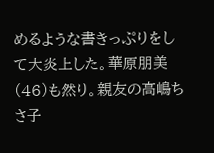めるような書きっぷりをして大炎上した。華原朋美(46)も然り。親友の高嶋ちさ子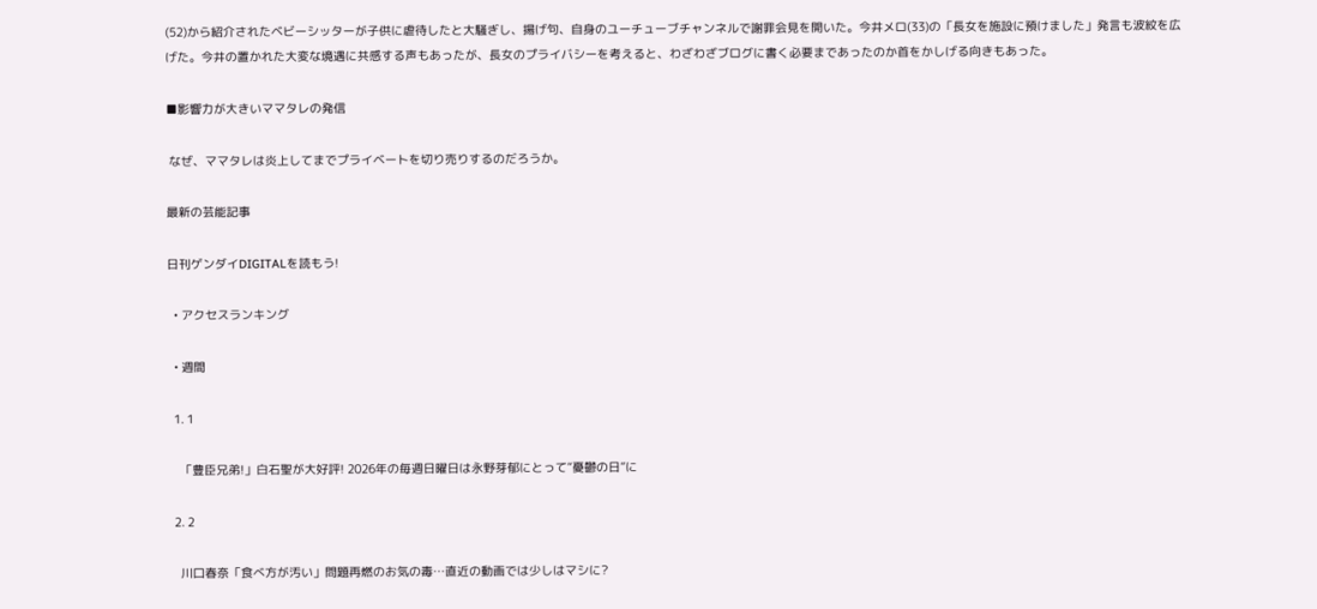(52)から紹介されたベビーシッターが子供に虐待したと大騒ぎし、揚げ句、自身のユーチューブチャンネルで謝罪会見を開いた。今井メロ(33)の「長女を施設に預けました」発言も波紋を広げた。今井の置かれた大変な境遇に共感する声もあったが、長女のプライバシーを考えると、わざわざブログに書く必要まであったのか首をかしげる向きもあった。

■影響力が大きいママタレの発信

 なぜ、ママタレは炎上してまでプライベートを切り売りするのだろうか。

最新の芸能記事

日刊ゲンダイDIGITALを読もう!

  • アクセスランキング

  • 週間

  1. 1

    「豊臣兄弟!」白石聖が大好評! 2026年の毎週日曜日は永野芽郁にとって“憂鬱の日”に

  2. 2

    川口春奈「食べ方が汚い」問題再燃のお気の毒…直近の動画では少しはマシに?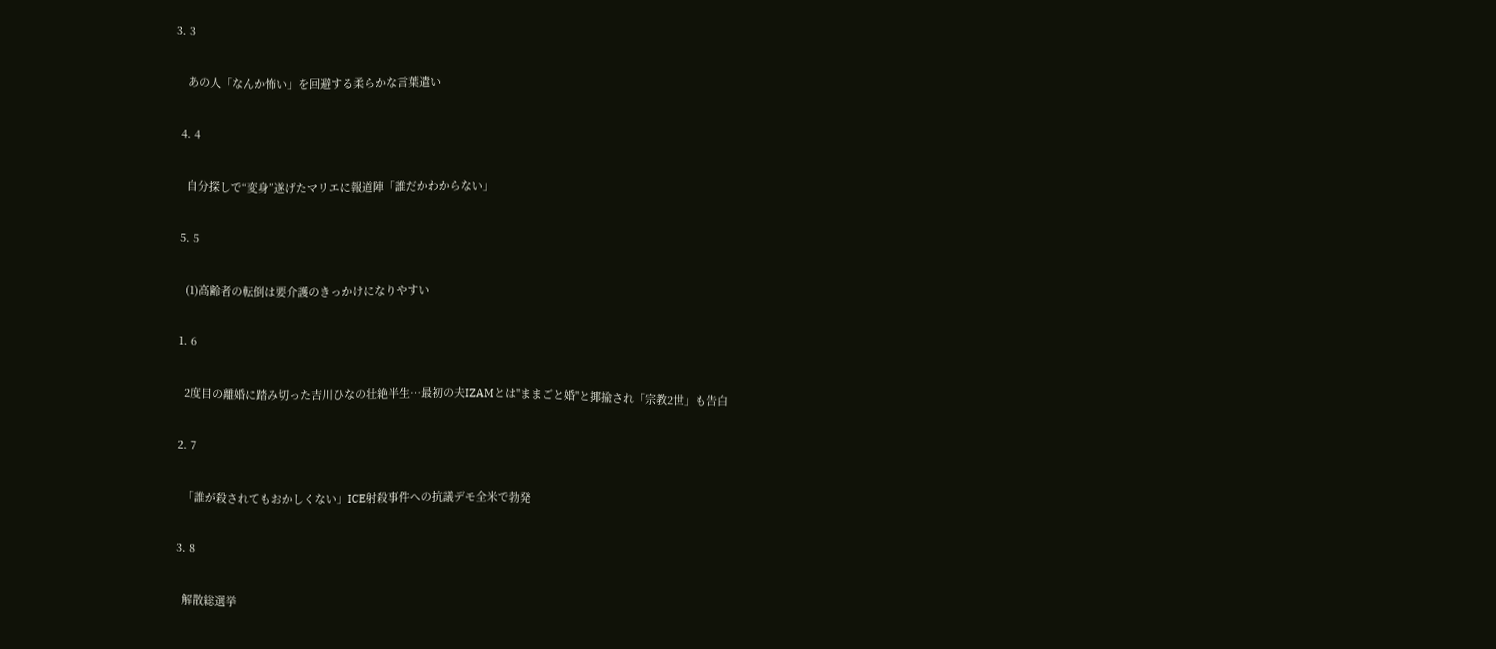3. 3

    あの人「なんか怖い」を回避する柔らかな言葉遣い

  4. 4

    自分探しで“変身”遂げたマリエに報道陣「誰だかわからない」

  5. 5

    (1)高齢者の転倒は要介護のきっかけになりやすい

  1. 6

    2度目の離婚に踏み切った吉川ひなの壮絶半生…最初の夫IZAMとは"ままごと婚"と揶揄され「宗教2世」も告白

  2. 7

    「誰が殺されてもおかしくない」ICE射殺事件への抗議デモ全米で勃発

  3. 8

    解散総選挙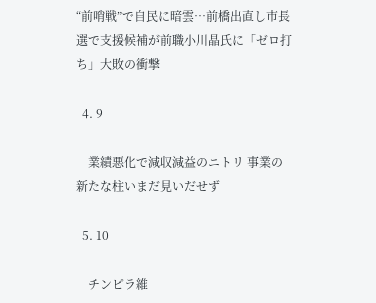“前哨戦”で自民に暗雲…前橋出直し市長選で支援候補が前職小川晶氏に「ゼロ打ち」大敗の衝撃

  4. 9

    業績悪化で減収減益のニトリ 事業の新たな柱いまだ見いだせず

  5. 10

    チンピラ維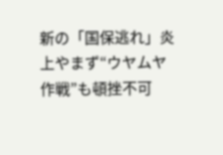新の「国保逃れ」炎上やまず“ウヤムヤ作戦”も頓挫不可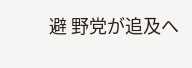避 野党が追及へ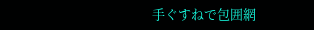手ぐすねで包囲網